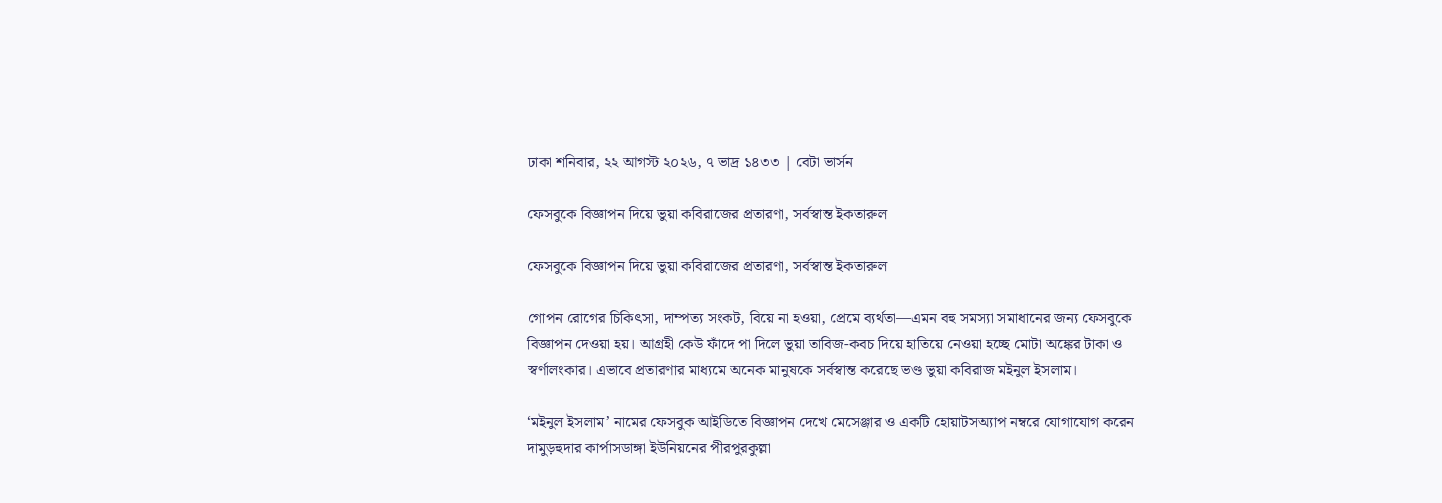ঢাকা শনিবার, ২২ আগস্ট ২০২৬, ৭ ভাদ্র ১৪৩৩ | বেটা ভার্সন

ফেসবুকে বিজ্ঞাপন দিয়ে ভুয়া কবিরাজের প্রতারণা, সর্বস্বান্ত ইকতারুল

ফেসবুকে বিজ্ঞাপন দিয়ে ভুয়া কবিরাজের প্রতারণা, সর্বস্বান্ত ইকতারুল

গোপন রোগের চিকিৎসা, দাম্পত্য সংকট, বিয়ে না হওয়া, প্রেমে ব্যর্থতা—এমন বহু সমস্যা সমাধানের জন্য ফেসবুকে বিজ্ঞাপন দেওয়া হয়। আগ্রহী কেউ ফাঁদে পা দিলে ভুয়া তাবিজ-কবচ দিয়ে হাতিয়ে নেওয়া হচ্ছে মোটা অঙ্কের টাকা ও স্বর্ণালংকার। এভাবে প্রতারণার মাধ্যমে অনেক মানুষকে সর্বস্বান্ত করেছে ভণ্ড ভুয়া কবিরাজ মইনুল ইসলাম।

‘মইনুল ইসলাম’ নামের ফেসবুক আইডিতে বিজ্ঞাপন দেখে মেসেঞ্জার ও একটি হোয়াটসঅ্যাপ নম্বরে যোগাযোগ করেন দামুড়হুদার কার্পাসডাঙ্গা ইউনিয়নের পীরপুরকুল্লা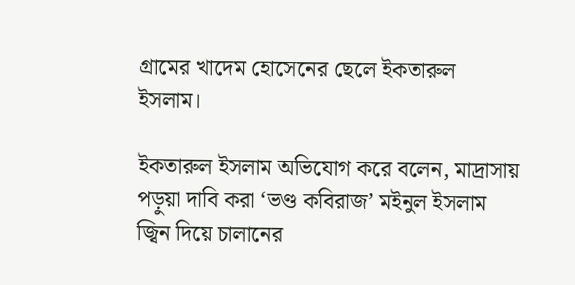গ্রামের খাদেম হোসেনের ছেলে ইকতারুল ইসলাম।

ইকতারুল ইসলাম অভিযোগ করে বলেন, মাদ্রাসায় পড়ুয়া দাবি করা ‘ভণ্ড কবিরাজ’ মইনুল ইসলাম জ্বিন দিয়ে চালানের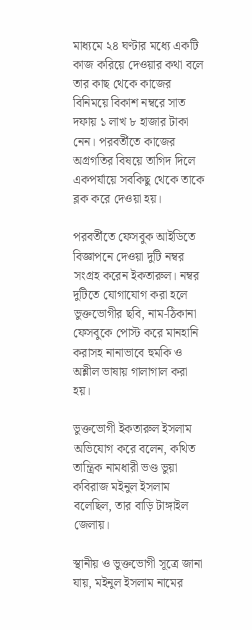মাধ্যমে ২৪ ঘণ্টার মধ্যে একটি কাজ করিয়ে দেওয়ার কথা বলে তার কাছ থেকে কাজের বিনিময়ে বিকাশ নম্বরে সাত দফায় ১ লাখ ৮ হাজার টাকা নেন। পরবর্তীতে কাজের অগ্রগতির বিষয়ে তাগিদ দিলে একপর্যায়ে সবকিছু থেকে তাকে ব্লক করে দেওয়া হয়।

পরবর্তীতে ফেসবুক আইডিতে বিজ্ঞাপনে দেওয়া দুটি নম্বর সংগ্রহ করেন ইকতারুল। নম্বর দুটিতে যোগাযোগ করা হলে ভুক্তভোগীর ছবি, নাম-ঠিকানা ফেসবুকে পোস্ট করে মানহানি করাসহ নানাভাবে হুমকি ও অশ্লীল ভাষায় গালাগাল করা হয়।

ভুক্তভোগী ইকতারুল ইসলাম অভিযোগ করে বলেন, কথিত তান্ত্রিক নামধারী ভণ্ড ভুয়া কবিরাজ মইনুল ইসলাম বলেছিল, তার বাড়ি টাঙ্গাইল জেলায়।

স্থানীয় ও ভুক্তভোগী সূত্রে জানা যায়, মইনুল ইসলাম নামের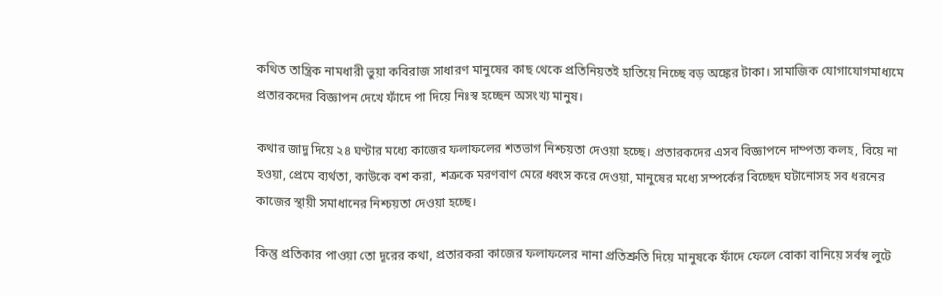কথিত তান্ত্রিক নামধারী ভুয়া কবিরাজ সাধারণ মানুষের কাছ থেকে প্রতিনিয়তই হাতিয়ে নিচ্ছে বড় অঙ্কের টাকা। সামাজিক যোগাযোগমাধ্যমে প্রতারকদের বিজ্ঞাপন দেখে ফাঁদে পা দিয়ে নিঃস্ব হচ্ছেন অসংখ্য মানুষ।

কথার জাদু দিয়ে ২৪ ঘণ্টার মধ্যে কাজের ফলাফলের শতভাগ নিশ্চয়তা দেওয়া হচ্ছে। প্রতারকদের এসব বিজ্ঞাপনে দাম্পত্য কলহ, বিয়ে না হওয়া, প্রেমে ব্যর্থতা, কাউকে বশ করা, শত্রুকে মরণবাণ মেরে ধ্বংস করে দেওয়া, মানুষের মধ্যে সম্পর্কের বিচ্ছেদ ঘটানোসহ সব ধরনের কাজের স্থায়ী সমাধানের নিশ্চয়তা দেওয়া হচ্ছে।

কিন্তু প্রতিকার পাওয়া তো দূরের কথা, প্রতারকরা কাজের ফলাফলের নানা প্রতিশ্রুতি দিয়ে মানুষকে ফাঁদে ফেলে বোকা বানিয়ে সর্বস্ব লুটে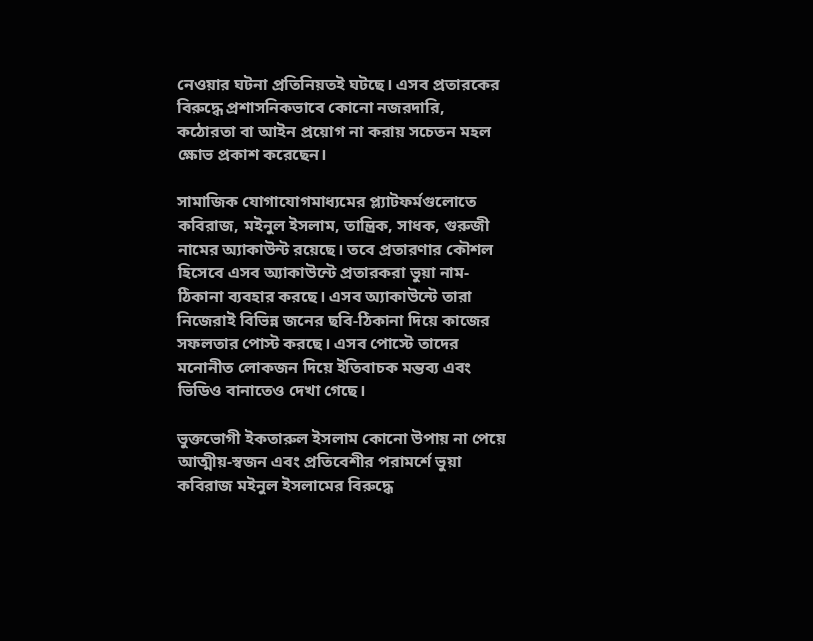নেওয়ার ঘটনা প্রতিনিয়তই ঘটছে। এসব প্রতারকের বিরুদ্ধে প্রশাসনিকভাবে কোনো নজরদারি, কঠোরতা বা আইন প্রয়োগ না করায় সচেতন মহল ক্ষোভ প্রকাশ করেছেন।

সামাজিক যোগাযোগমাধ্যমের প্ল্যাটফর্মগুলোতে কবিরাজ, মইনুল ইসলাম, তান্ত্রিক, সাধক, গুরুজী নামের অ্যাকাউন্ট রয়েছে। তবে প্রতারণার কৌশল হিসেবে এসব অ্যাকাউন্টে প্রতারকরা ভুয়া নাম-ঠিকানা ব্যবহার করছে। এসব অ্যাকাউন্টে তারা নিজেরাই বিভিন্ন জনের ছবি-ঠিকানা দিয়ে কাজের সফলতার পোস্ট করছে। এসব পোস্টে তাদের মনোনীত লোকজন দিয়ে ইতিবাচক মন্তব্য এবং ভিডিও বানাতেও দেখা গেছে।

ভুক্তভোগী ইকতারুল ইসলাম কোনো উপায় না পেয়ে আত্মীয়-স্বজন এবং প্রতিবেশীর পরামর্শে ভুয়া কবিরাজ মইনুল ইসলামের বিরুদ্ধে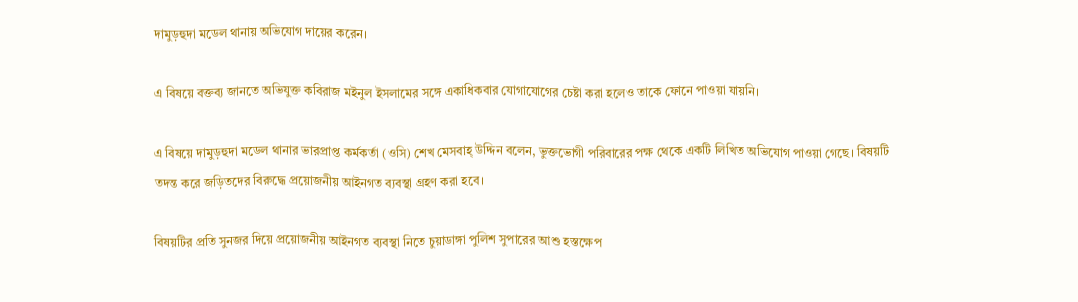দামুড়হুদা মডেল থানায় অভিযোগ দায়ের করেন।

এ বিষয়ে বক্তব্য জানতে অভিযুক্ত কবিরাজ মইনুল ইসলামের সঙ্গে একাধিকবার যোগাযোগের চেষ্টা করা হলেও তাকে ফোনে পাওয়া যায়নি।

এ বিষয়ে দামুড়হুদা মডেল থানার ভারপ্রাপ্ত কর্মকর্তা (ওসি) শেখ মেসবাহ্ উদ্দিন বলেন, ভুক্তভোগী পরিবারের পক্ষ থেকে একটি লিখিত অভিযোগ পাওয়া গেছে। বিষয়টি তদন্ত করে জড়িতদের বিরুদ্ধে প্রয়োজনীয় আইনগত ব্যবস্থা গ্রহণ করা হবে।

বিষয়টির প্রতি সুনজর দিয়ে প্রয়োজনীয় আইনগত ব্যবস্থা নিতে চুয়াডাঙ্গা পুলিশ সুপারের আশু হস্তক্ষেপ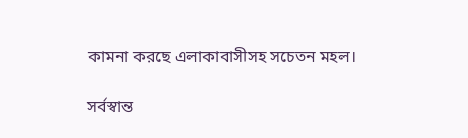কামনা করছে এলাকাবাসীসহ সচেতন মহল।

সর্বস্বান্ত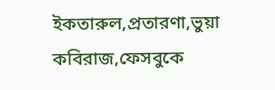ইকতারুল,প্রতারণা,ভুয়া কবিরাজ,ফেসবুকে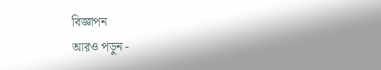বিজ্ঞাপন
আরও পড়ুন -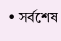• সর্বশেষ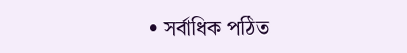• সর্বাধিক পঠিত